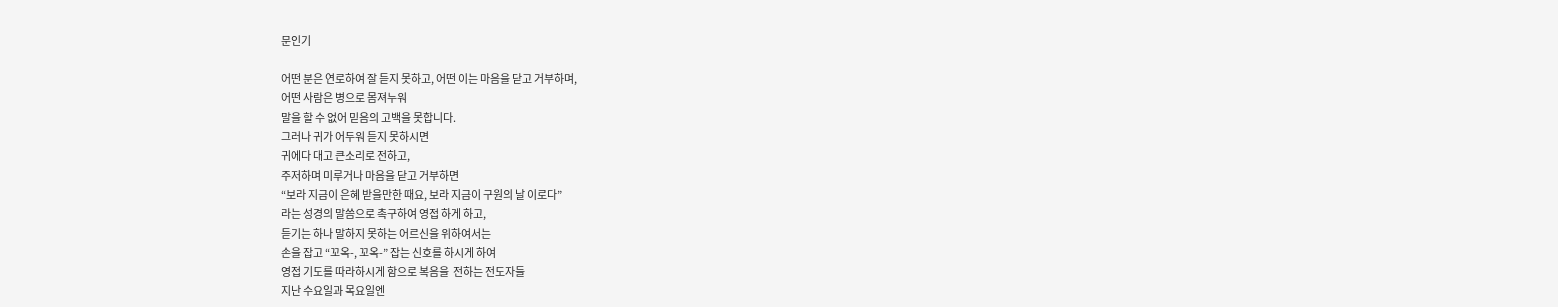문인기

어떤 분은 연로하여 잘 듣지 못하고, 어떤 이는 마음을 닫고 거부하며,
어떤 사람은 병으로 몸져누워
말을 할 수 없어 믿음의 고백을 못합니다.
그러나 귀가 어두워 듣지 못하시면
귀에다 대고 큰소리로 전하고,
주저하며 미루거나 마음을 닫고 거부하면
“보라 지금이 은혜 받을만한 때요, 보라 지금이 구원의 날 이로다”
라는 성경의 말씀으로 촉구하여 영접 하게 하고,
듣기는 하나 말하지 못하는 어르신을 위하여서는
손을 잡고 “꼬옥-, 꼬옥-” 잡는 신호를 하시게 하여
영접 기도를 따라하시게 함으로 복음을  전하는 전도자들
지난 수요일과 목요일엔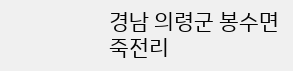경남 의령군 봉수면 죽전리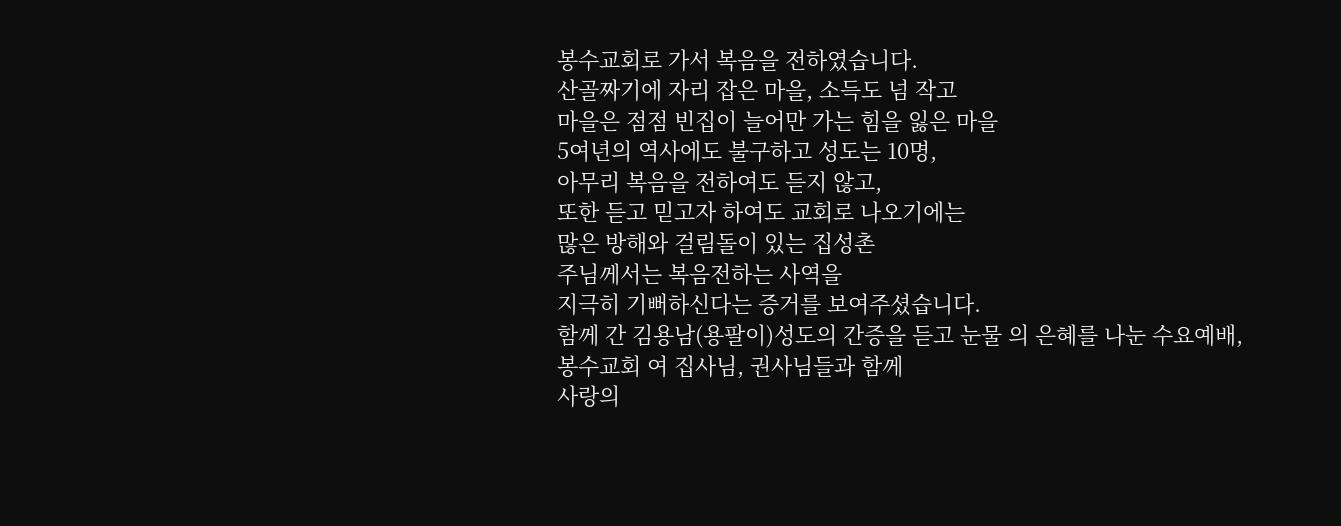봉수교회로 가서 복음을 전하였습니다.
산골짜기에 자리 잡은 마을, 소득도 넘 작고
마을은 점점 빈집이 늘어만 가는 힘을 잃은 마을
5여년의 역사에도 불구하고 성도는 10명,
아무리 복음을 전하여도 듣지 않고,
또한 듣고 믿고자 하여도 교회로 나오기에는
많은 방해와 걸림돌이 있는 집성촌
주님께서는 복음전하는 사역을
지극히 기뻐하신다는 증거를 보여주셨습니다.
함께 간 김용남(용팔이)성도의 간증을 듣고 눈물 의 은혜를 나눈 수요예배,
봉수교회 여 집사님, 권사님들과 함께
사랑의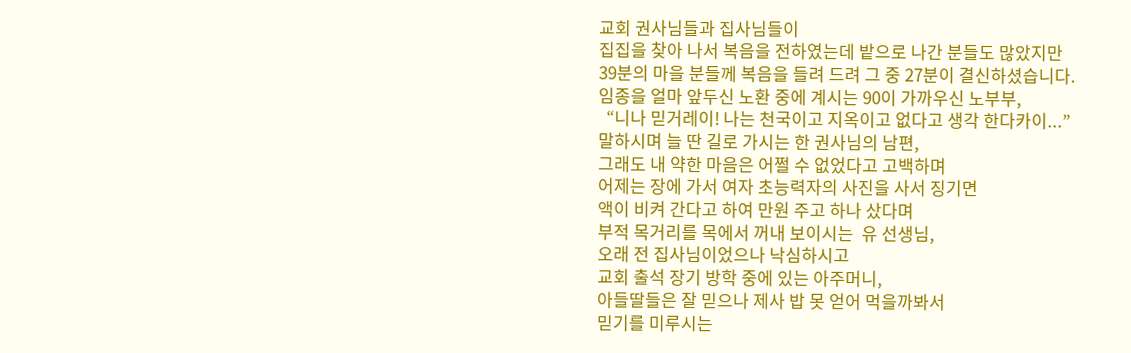교회 권사님들과 집사님들이
집집을 찾아 나서 복음을 전하였는데 밭으로 나간 분들도 많았지만
39분의 마을 분들께 복음을 들려 드려 그 중 27분이 결신하셨습니다.
임종을 얼마 앞두신 노환 중에 계시는 90이 가까우신 노부부,
  “니나 믿거레이! 나는 천국이고 지옥이고 없다고 생각 한다카이...”
말하시며 늘 딴 길로 가시는 한 권사님의 남편,
그래도 내 약한 마음은 어쩔 수 없었다고 고백하며
어제는 장에 가서 여자 초능력자의 사진을 사서 징기면
액이 비켜 간다고 하여 만원 주고 하나 샀다며
부적 목거리를 목에서 꺼내 보이시는  유 선생님,
오래 전 집사님이었으나 낙심하시고
교회 출석 장기 방학 중에 있는 아주머니,
아들딸들은 잘 믿으나 제사 밥 못 얻어 먹을까봐서
믿기를 미루시는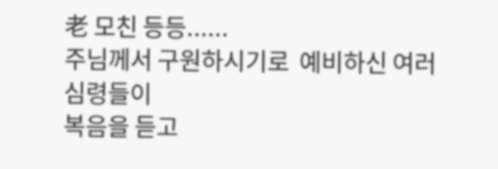老 모친 등등......
주님께서 구원하시기로  예비하신 여러 심령들이
복음을 듣고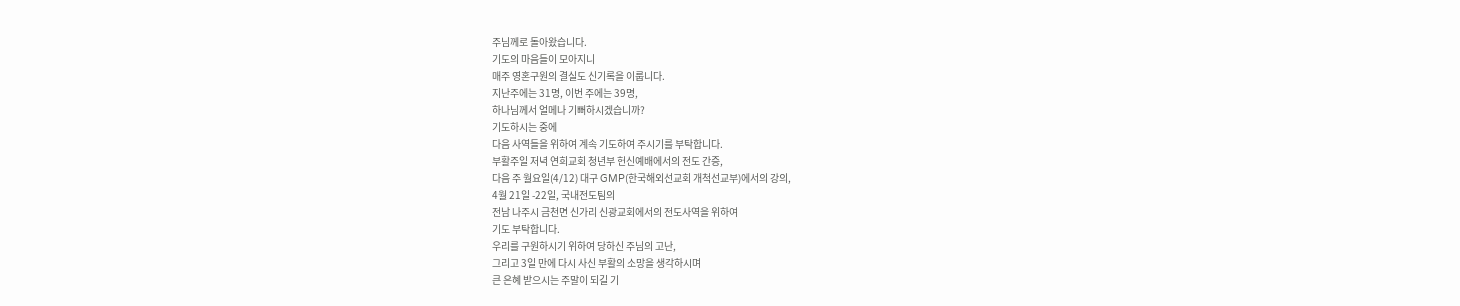주님께로 돌아왔습니다.
기도의 마음들이 모아지니
매주 영혼구원의 결실도 신기록을 이룹니다.
지난주에는 31명, 이번 주에는 39명,
하나님께서 얼메나 기뻐하시겠습니까?
기도하시는 중에
다음 사역들을 위하여 계속 기도하여 주시기를 부탁합니다.
부활주일 저녁 연희교회 청년부 헌신예배에서의 전도 간증,
다음 주 월요일(4/12) 대구 GMP(한국해외선교회 개척선교부)에서의 강의,
4월 21일 -22일, 국내전도팀의
전남 나주시 금천면 신가리 신광교회에서의 전도사역을 위하여
기도 부탁합니다.
우리를 구원하시기 위하여 당하신 주님의 고난,
그리고 3일 만에 다시 사신 부활의 소망을 생각하시며
큰 은혜 받으시는 주말이 되길 기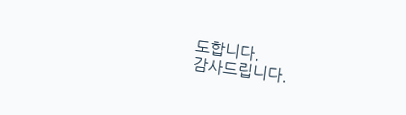도합니다.
감사드립니다.